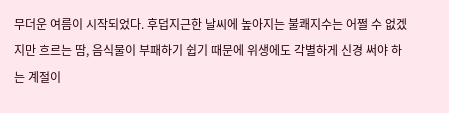무더운 여름이 시작되었다. 후덥지근한 날씨에 높아지는 불쾌지수는 어쩔 수 없겠지만 흐르는 땀, 음식물이 부패하기 쉽기 때문에 위생에도 각별하게 신경 써야 하는 계절이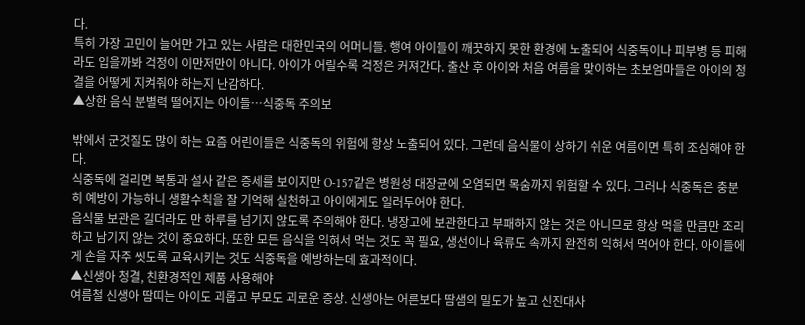다.
특히 가장 고민이 늘어만 가고 있는 사람은 대한민국의 어머니들. 행여 아이들이 깨끗하지 못한 환경에 노출되어 식중독이나 피부병 등 피해라도 입을까봐 걱정이 이만저만이 아니다. 아이가 어릴수록 걱정은 커져간다. 출산 후 아이와 처음 여름을 맞이하는 초보엄마들은 아이의 청결을 어떻게 지켜줘야 하는지 난감하다.
▲상한 음식 분별력 떨어지는 아이들…식중독 주의보

밖에서 군것질도 많이 하는 요즘 어린이들은 식중독의 위험에 항상 노출되어 있다. 그런데 음식물이 상하기 쉬운 여름이면 특히 조심해야 한다.
식중독에 걸리면 복통과 설사 같은 증세를 보이지만 O-157같은 병원성 대장균에 오염되면 목숨까지 위험할 수 있다. 그러나 식중독은 충분히 예방이 가능하니 생활수칙을 잘 기억해 실천하고 아이에게도 일러두어야 한다.
음식물 보관은 길더라도 만 하루를 넘기지 않도록 주의해야 한다. 냉장고에 보관한다고 부패하지 않는 것은 아니므로 항상 먹을 만큼만 조리하고 남기지 않는 것이 중요하다. 또한 모든 음식을 익혀서 먹는 것도 꼭 필요, 생선이나 육류도 속까지 완전히 익혀서 먹어야 한다. 아이들에게 손을 자주 씻도록 교육시키는 것도 식중독을 예방하는데 효과적이다.
▲신생아 청결, 친환경적인 제품 사용해야
여름철 신생아 땀띠는 아이도 괴롭고 부모도 괴로운 증상. 신생아는 어른보다 땀샘의 밀도가 높고 신진대사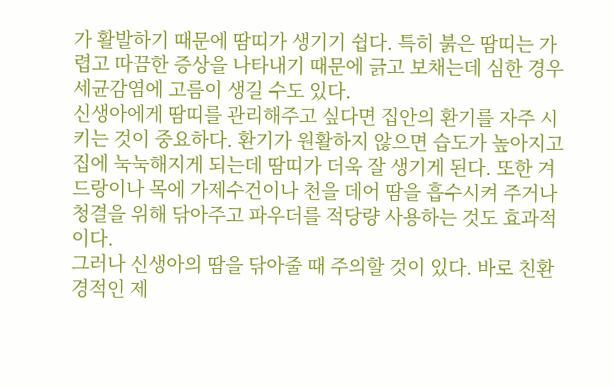가 활발하기 때문에 땀띠가 생기기 쉽다. 특히 붉은 땀띠는 가렵고 따끔한 증상을 나타내기 때문에 긁고 보채는데 심한 경우 세균감염에 고름이 생길 수도 있다.
신생아에게 땀띠를 관리해주고 싶다면 집안의 환기를 자주 시키는 것이 중요하다. 환기가 원활하지 않으면 습도가 높아지고 집에 눅눅해지게 되는데 땀띠가 더욱 잘 생기게 된다. 또한 겨드랑이나 목에 가제수건이나 천을 데어 땀을 흡수시켜 주거나 청결을 위해 닦아주고 파우더를 적당량 사용하는 것도 효과적이다.
그러나 신생아의 땀을 닦아줄 때 주의할 것이 있다. 바로 친환경적인 제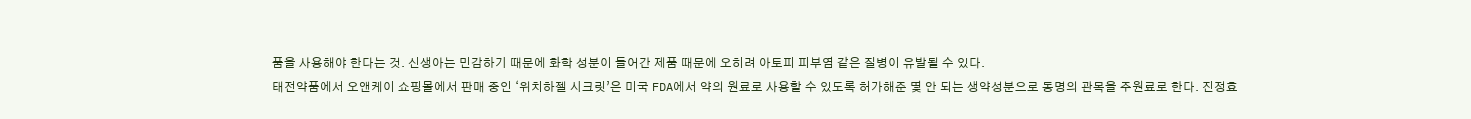품을 사용해야 한다는 것. 신생아는 민감하기 때문에 화학 성분이 들어간 제품 때문에 오히려 아토피 피부염 같은 질병이 유발될 수 있다.
태전약품에서 오앤케이 쇼핑몰에서 판매 중인 ‘위치하젤 시크릿’은 미국 FDA에서 약의 원료로 사용할 수 있도록 허가해준 몇 안 되는 생약성분으로 동명의 관목을 주원료로 한다. 진정효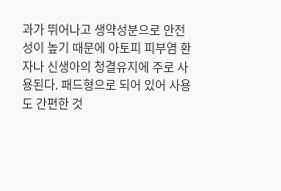과가 뛰어나고 생약성분으로 안전성이 높기 때문에 아토피 피부염 환자나 신생아의 청결유지에 주로 사용된다. 패드형으로 되어 있어 사용도 간편한 것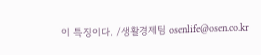이 특징이다. /생활경제팀 osenlife@osen.co.kr